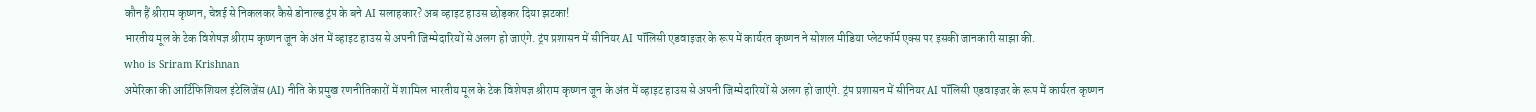कौन हैं श्रीराम कृष्णन, चेन्नई से निकलकर कैसे डोनाल्ड ट्रंप के बने AI सलाहकार? अब व्हाइट हाउस छोड़कर दिया झटका!
भारतीय मूल के टेक विशेषज्ञ श्रीराम कृष्णन जून के अंत में व्हाइट हाउस से अपनी जिम्मेदारियों से अलग हो जाएंगे. ट्रंप प्रशासन में सीनियर AI पॉलिसी एडवाइजर के रूप में कार्यरत कृष्णन ने सोशल मीडिया प्लेटफॉर्म एक्स पर इसकी जानकारी साझा की.
who is Sriram Krishnan
अमेरिका की आर्टिफिशियल इंटेलिजेंस (AI) नीति के प्रमुख रणनीतिकारों में शामिल भारतीय मूल के टेक विशेषज्ञ श्रीराम कृष्णन जून के अंत में व्हाइट हाउस से अपनी जिम्मेदारियों से अलग हो जाएंगे. ट्रंप प्रशासन में सीनियर AI पॉलिसी एडवाइजर के रूप में कार्यरत कृष्णन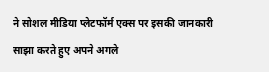ने सोशल मीडिया प्लेटफॉर्म एक्स पर इसकी जानकारी साझा करते हुए अपने अगले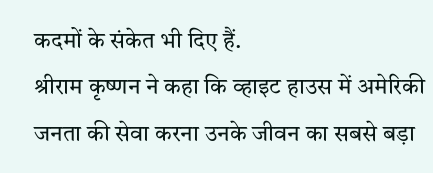कदमों के संकेत भी दिए हैं.
श्रीराम कृष्णन ने कहा कि व्हाइट हाउस में अमेरिकी जनता की सेवा करना उनके जीवन का सबसे बड़ा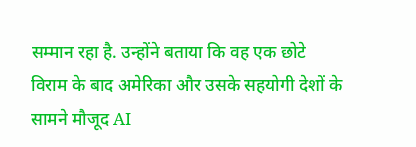सम्मान रहा है. उन्होंने बताया कि वह एक छोटे विराम के बाद अमेरिका और उसके सहयोगी देशों के सामने मौजूद AI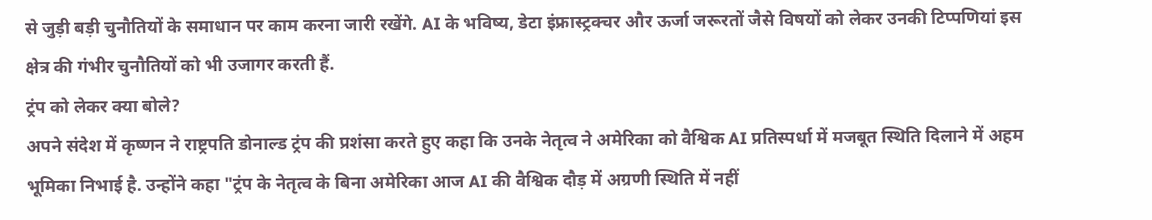से जुड़ी बड़ी चुनौतियों के समाधान पर काम करना जारी रखेंगे. AI के भविष्य, डेटा इंफ्रास्ट्रक्चर और ऊर्जा जरूरतों जैसे विषयों को लेकर उनकी टिप्पणियां इस क्षेत्र की गंभीर चुनौतियों को भी उजागर करती हैं.
ट्रंप को लेकर क्या बोले?
अपने संदेश में कृष्णन ने राष्ट्रपति डोनाल्ड ट्रंप की प्रशंसा करते हुए कहा कि उनके नेतृत्व ने अमेरिका को वैश्विक AI प्रतिस्पर्धा में मजबूत स्थिति दिलाने में अहम भूमिका निभाई है. उन्होंने कहा "ट्रंप के नेतृत्व के बिना अमेरिका आज AI की वैश्विक दौड़ में अग्रणी स्थिति में नहीं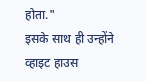होता."
इसके साथ ही उन्होंने व्हाइट हाउस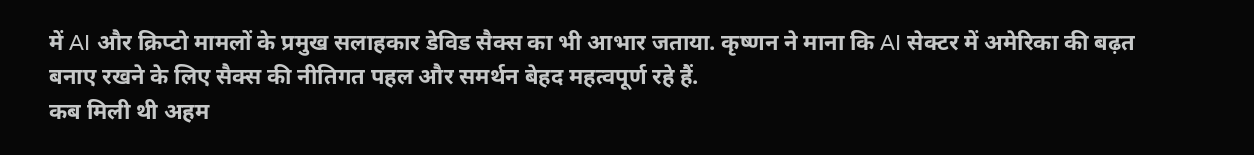में AI और क्रिप्टो मामलों के प्रमुख सलाहकार डेविड सैक्स का भी आभार जताया. कृष्णन ने माना कि AI सेक्टर में अमेरिका की बढ़त बनाए रखने के लिए सैक्स की नीतिगत पहल और समर्थन बेहद महत्वपूर्ण रहे हैं.
कब मिली थी अहम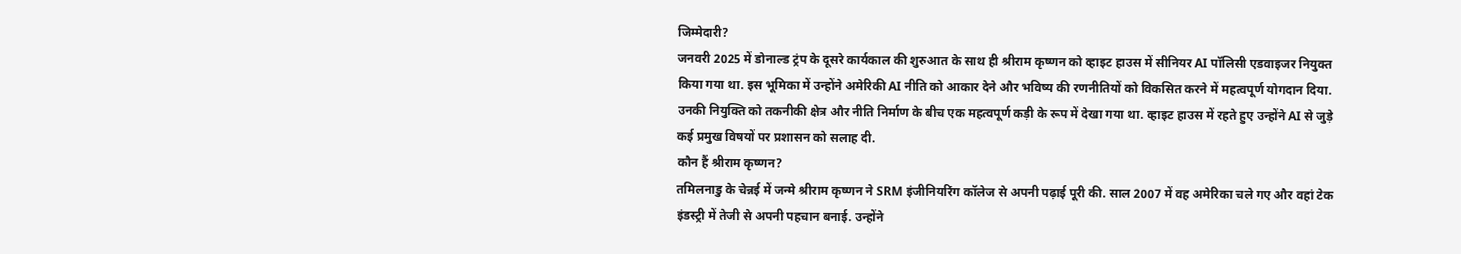जिम्मेदारी?
जनवरी 2025 में डोनाल्ड ट्रंप के दूसरे कार्यकाल की शुरुआत के साथ ही श्रीराम कृष्णन को व्हाइट हाउस में सीनियर AI पॉलिसी एडवाइजर नियुक्त किया गया था. इस भूमिका में उन्होंने अमेरिकी AI नीति को आकार देने और भविष्य की रणनीतियों को विकसित करने में महत्वपूर्ण योगदान दिया. उनकी नियुक्ति को तकनीकी क्षेत्र और नीति निर्माण के बीच एक महत्वपूर्ण कड़ी के रूप में देखा गया था. व्हाइट हाउस में रहते हुए उन्होंने AI से जुड़े कई प्रमुख विषयों पर प्रशासन को सलाह दी.
कौन हैं श्रीराम कृष्णन?
तमिलनाडु के चेन्नई में जन्मे श्रीराम कृष्णन ने SRM इंजीनियरिंग कॉलेज से अपनी पढ़ाई पूरी की. साल 2007 में वह अमेरिका चले गए और वहां टेक इंडस्ट्री में तेजी से अपनी पहचान बनाई. उन्होंने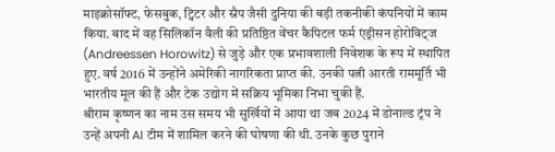माइक्रोसॉफ्ट, फेसबुक, ट्विटर और स्नैप जैसी दुनिया की बड़ी तकनीकी कंपनियों में काम किया. बाद में वह सिलिकॉन वैली की प्रतिष्ठित वेंचर कैपिटल फर्म एंड्रीसन होरोविट्ज (Andreessen Horowitz) से जुड़े और एक प्रभावशाली निवेशक के रूप में स्थापित हुए. वर्ष 2016 में उन्होंने अमेरिकी नागरिकता प्राप्त की. उनकी पत्नी आरती राममूर्ति भी भारतीय मूल की हैं और टेक उद्योग में सक्रिय भूमिका निभा चुकी हैं.
श्रीराम कृष्णन का नाम उस समय भी सुर्खियों में आया था जब 2024 में डोनाल्ड ट्रंप ने उन्हें अपनी AI टीम में शामिल करने की घोषणा की थी. उनके कुछ पुराने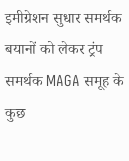इमीग्रेशन सुधार समर्थक बयानों को लेकर ट्रंप समर्थक MAGA समूह के कुछ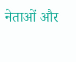नेताओं और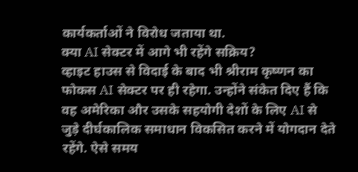कार्यकर्ताओं ने विरोध जताया था.
क्या AI सेक्टर में आगे भी रहेंगे सक्रिय?
व्हाइट हाउस से विदाई के बाद भी श्रीराम कृष्णन का फोकस AI सेक्टर पर ही रहेगा. उन्होंने संकेत दिए हैं कि वह अमेरिका और उसके सहयोगी देशों के लिए AI से जुड़े दीर्घकालिक समाधान विकसित करने में योगदान देते रहेंगे. ऐसे समय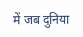में जब दुनिया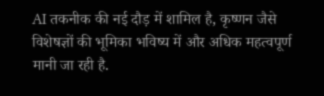AI तकनीक की नई दौड़ में शामिल है, कृष्णन जैसे विशेषज्ञों की भूमिका भविष्य में और अधिक महत्वपूर्ण मानी जा रही है.